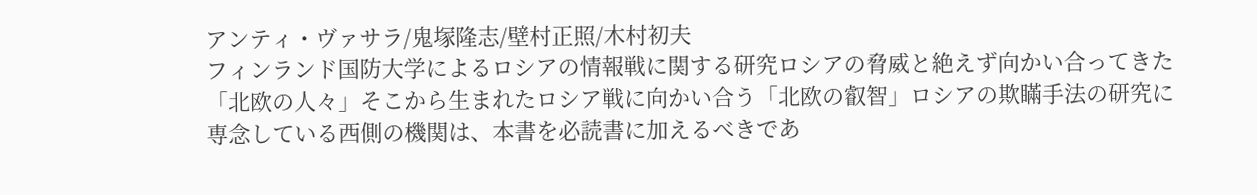アンティ・ヴァサラ/鬼塚隆志/壁村正照/木村初夫
フィンランド国防大学によるロシアの情報戦に関する研究ロシアの脅威と絶えず向かい合ってきた「北欧の人々」そこから生まれたロシア戦に向かい合う「北欧の叡智」ロシアの欺瞞手法の研究に専念している西側の機関は、本書を必読書に加えるべきであ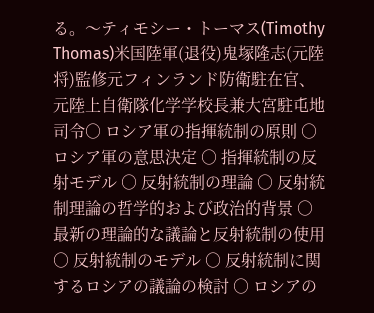る。〜ティモシー・トーマス(Timothy Thomas)米国陸軍(退役)鬼塚隆志(元陸将)監修元フィンランド防衛駐在官、元陸上自衛隊化学学校長兼大宮駐屯地司令○ ロシア軍の指揮統制の原則 ○ ロシア軍の意思決定 ○ 指揮統制の反射モデル ○ 反射統制の理論 ○ 反射統制理論の哲学的および政治的背景 ○ 最新の理論的な議論と反射統制の使用 ○ 反射統制のモデル ○ 反射統制に関するロシアの議論の検討 ○ ロシアの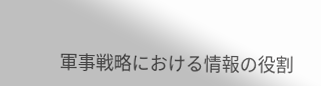軍事戦略における情報の役割